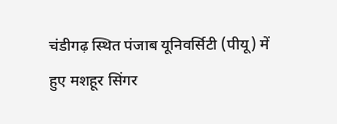चंडीगढ़ स्थित पंजाब यूनिवर्सिटी (पीयू) में हुए मशहूर सिंगर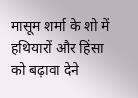मासूम शर्मा के शो में हथियारों और हिंसा को बढ़ावा देने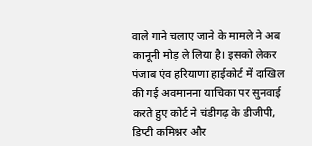वाले गाने चलाए जाने के मामले ने अब कानूनी मोड़ ले लिया है। इसको लेकर पंजाब एंव हरियाणा हाईकोर्ट में दाखिल की गई अवमानना याचिका पर सुनवाई करते हुए कोर्ट ने चंडीगढ़ के डीजीपी, डिप्टी कमिश्नर और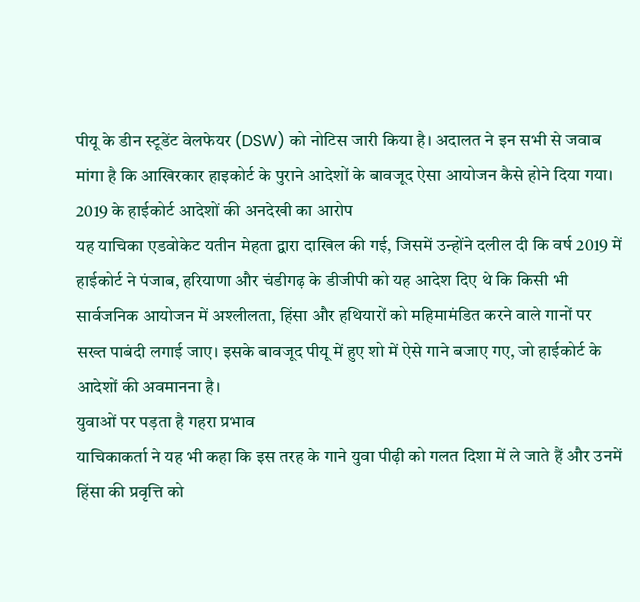पीयू के डीन स्टूडेंट वेलफेयर (DSW) को नोटिस जारी किया है। अदालत ने इन सभी से जवाब मांगा है कि आखिरकार हाइकोर्ट के पुराने आदेशों के बावजूद ऐसा आयोजन कैसे होने दिया गया।
2019 के हाईकोर्ट आदेशों की अनदेखी का आरोप
यह याचिका एडवोकेट यतीन मेहता द्वारा दाखिल की गई, जिसमें उन्होंने दलील दी कि वर्ष 2019 में हाईकोर्ट ने पंजाब, हरियाणा और चंडीगढ़ के डीजीपी को यह आदेश दिए थे कि किसी भी सार्वजनिक आयोजन में अश्लीलता, हिंसा और हथियारों को महिमामंडित करने वाले गानों पर सख्त पाबंदी लगाई जाए। इसके बावजूद पीयू में हुए शो में ऐसे गाने बजाए गए, जो हाईकोर्ट के आदेशों की अवमानना है।
युवाओं पर पड़ता है गहरा प्रभाव
याचिकाकर्ता ने यह भी कहा कि इस तरह के गाने युवा पीढ़ी को गलत दिशा में ले जाते हैं और उनमें हिंसा की प्रवृत्ति को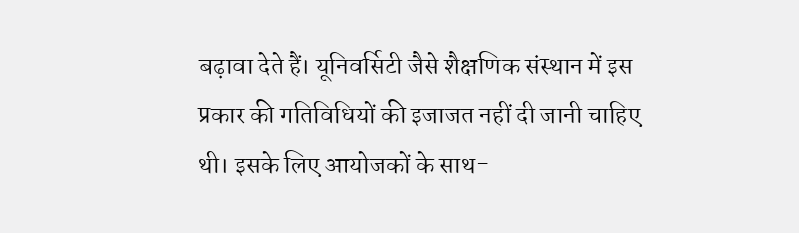बढ़ावा देते हैं। यूनिवर्सिटी जैसे शैक्षणिक संस्थान में इस प्रकार की गतिविधियों की इजाजत नहीं दी जानी चाहिए थी। इसके लिए आयोजकों के साथ-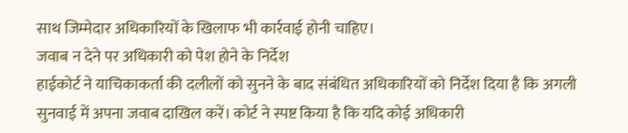साथ जिम्मेदार अधिकारियों के खिलाफ भी कार्रवाई होनी चाहिए।
जवाब न देने पर अधिकारी को पेश होने के निर्देश
हाईकोर्ट ने याचिकाकर्ता की दलीलों को सुनने के बाद संबंधित अधिकारियों को निर्देश दिया है कि अगली सुनवाई में अपना जवाब दाखिल करें। कोर्ट ने स्पष्ट किया है कि यदि कोई अधिकारी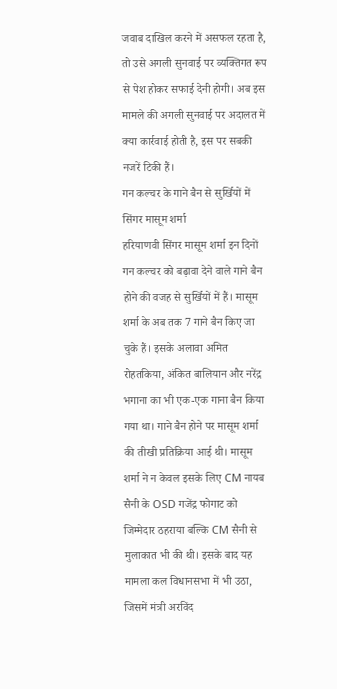जवाब दाखिल करने में असफल रहता है, तो उसे अगली सुनवाई पर व्यक्तिगत रूप से पेश होकर सफाई देनी होगी। अब इस मामले की अगली सुनवाई पर अदालत में क्या कार्रवाई होती है, इस पर सबकी नजरें टिकी हैं।
गन कल्चर के गाने बैन से सुर्खियों में सिंगर मासूम शर्मा
हरियाणवी सिंगर मासूम शर्मा इन दिनों गन कल्चर को बढ़ावा देने वाले गाने बैन होने की वजह से सुर्खियों में हैं। मासूम शर्मा के अब तक 7 गाने बैन किए जा चुके हैं। इसके अलावा अमित रोहतकिया, अंकित बालियान और नरेंद्र भगाना का भी एक-एक गाना बैन किया गया था। गाने बैन होने पर मासूम शर्मा की तीखी प्रतिक्रिया आई थी। मासूम शर्मा ने न केवल इसके लिए CM नायब सैनी के OSD गजेंद्र फोगाट को जिम्मेदार ठहराया बल्कि CM सैनी से मुलाकात भी की थी। इसके बाद यह मामला कल विधानसभा में भी उठा, जिसमें मंत्री अरविंद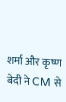शर्मा और कृष्ण बेदी ने CM से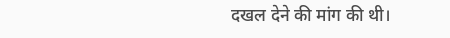दखल देने की मांग की थी।